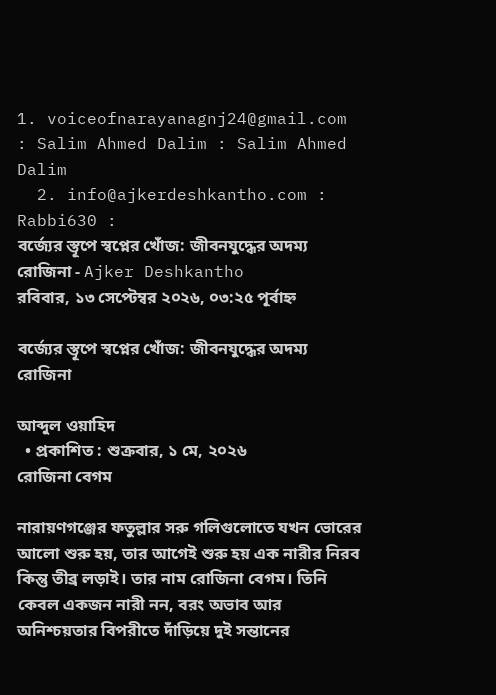1. voiceofnarayanagnj24@gmail.com : Salim Ahmed Dalim : Salim Ahmed Dalim
  2. info@ajkerdeshkantho.com : Rabbi630 :
বর্জ্যের স্তূপে স্বপ্নের খোঁজ: জীবনযুদ্ধের অদম্য রোজিনা - Ajker Deshkantho
রবিবার, ১৩ সেপ্টেম্বর ২০২৬, ০৩:২৫ পূর্বাহ্ন

বর্জ্যের স্তূপে স্বপ্নের খোঁজ: জীবনযুদ্ধের অদম্য রোজিনা

আব্দুল ওয়াহিদ
  • প্রকাশিত : শুক্রবার, ১ মে, ২০২৬
রোজিনা বেগম

নারায়ণগঞ্জের ফতুল্লার সরু গলিগুলোতে যখন ভোরের আলো শুরু হয়, তার আগেই শুরু হয় এক নারীর নিরব কিন্তু তীব্র লড়াই। তার নাম রোজিনা বেগম। তিনি কেবল একজন নারী নন, বরং অভাব আর অনিশ্চয়তার বিপরীতে দাঁড়িয়ে দুই সন্তানের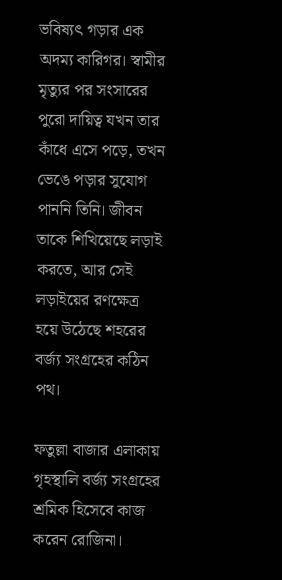ভবিষ্যৎ গড়ার এক অদম্য কারিগর। স্বামীর মৃত্যুর পর সংসারের পুরো দায়িত্ব যখন তার কাঁধে এসে পড়ে, তখন ভেঙে পড়ার সুযোগ পাননি তিনি। জীবন তাকে শিখিয়েছে লড়াই করতে, আর সেই লড়াইয়ের রণক্ষেত্র হয়ে উঠেছে শহরের বর্জ্য সংগ্রহের কঠিন পথ।

ফতুল্লা বাজার এলাকায় গৃহস্থালি বর্জ্য সংগ্রহের শ্রমিক হিসেবে কাজ করেন রোজিনা।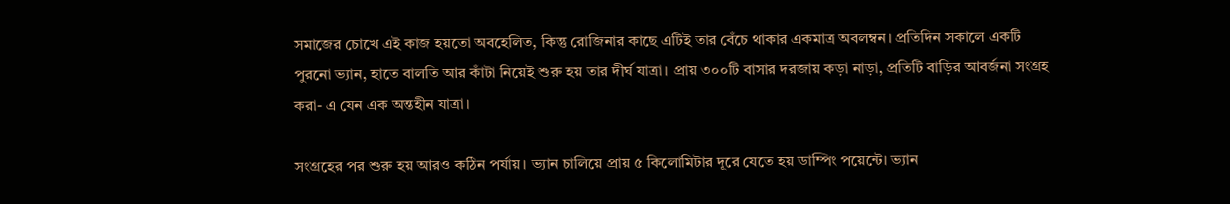সমাজের চোখে এই কাজ হয়তো অবহেলিত, কিন্তু রোজিনার কাছে এটিই তার বেঁচে থাকার একমাত্র অবলম্বন। প্রতিদিন সকালে একটি পুরনো ভ্যান, হাতে বালতি আর কাঁটা নিয়েই শুরু হয় তার দীর্ঘ যাত্রা। প্রায় ৩০০টি বাসার দরজায় কড়া নাড়া, প্রতিটি বাড়ির আবর্জনা সংগ্রহ করা- এ যেন এক অন্তহীন যাত্রা।

সংগ্রহের পর শুরু হয় আরও কঠিন পর্যায়। ভ্যান চালিয়ে প্রায় ৫ কিলোমিটার দূরে যেতে হয় ডাম্পিং পয়েন্টে। ভ্যান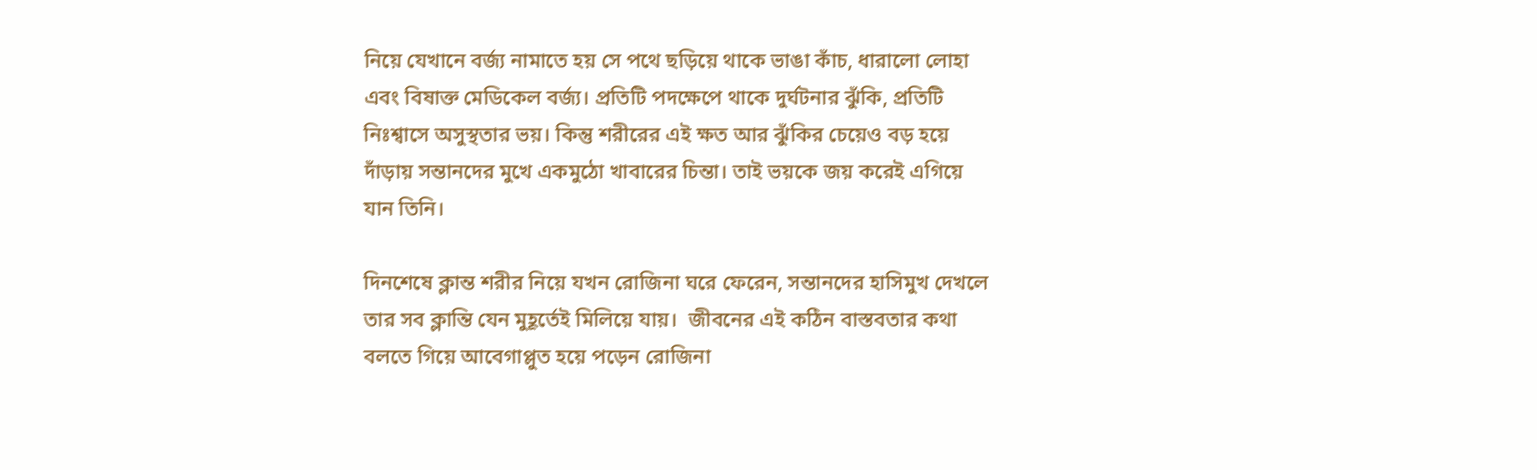নিয়ে যেখানে বর্জ্য নামাতে হয় সে পথে ছড়িয়ে থাকে ভাঙা কাঁচ, ধারালো লোহা এবং বিষাক্ত মেডিকেল বর্জ্য। প্রতিটি পদক্ষেপে থাকে দুর্ঘটনার ঝুঁকি, প্রতিটি নিঃশ্বাসে অসুস্থতার ভয়। কিন্তু শরীরের এই ক্ষত আর ঝুঁকির চেয়েও বড় হয়ে দাঁড়ায় সন্তানদের মুখে একমুঠো খাবারের চিন্তা। তাই ভয়কে জয় করেই এগিয়ে যান তিনি।

দিনশেষে ক্লান্ত শরীর নিয়ে যখন রোজিনা ঘরে ফেরেন, সন্তানদের হাসিমুখ দেখলে তার সব ক্লান্তি যেন মুহূর্তেই মিলিয়ে যায়।  জীবনের এই কঠিন বাস্তবতার কথা বলতে গিয়ে আবেগাপ্লুত হয়ে পড়েন রোজিনা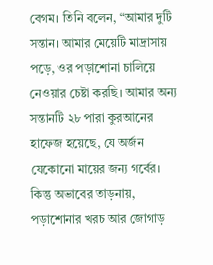বেগম। তিনি বলেন, “আমার দুটি সন্তান। আমার মেয়েটি মাদ্রাসায় পড়ে, ওর পড়াশোনা চালিয়ে নেওয়ার চেষ্টা করছি। আমার অন্য সন্তানটি ২৮ পারা কুরআনের হাফেজ হয়েছে, যে অর্জন যেকোনো মায়ের জন্য গর্বের। কিন্তু অভাবের তাড়নায়, পড়াশোনার খরচ আর জোগাড়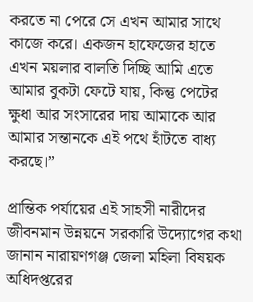করতে না পেরে সে এখন আমার সাথে কাজে করে। একজন হাফেজের হাতে এখন ময়লার বালতি দিচ্ছি আমি এতে আমার বুকটা ফেটে যায়, কিন্তু পেটের ক্ষুধা আর সংসারের দায় আমাকে আর আমার সন্তানকে এই পথে হাঁটতে বাধ্য করছে।”

প্রান্তিক পর্যায়ের এই সাহসী নারীদের জীবনমান উন্নয়নে সরকারি উদ্যোগের কথা জানান নারায়ণগঞ্জ জেলা মহিলা বিষয়ক অধিদপ্তরের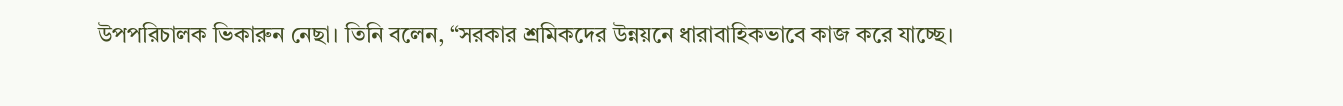উপপরিচালক ভিকারুন নেছা। তিনি বলেন, “সরকার শ্রমিকদের উন্নয়নে ধারাবাহিকভাবে কাজ করে যাচ্ছে।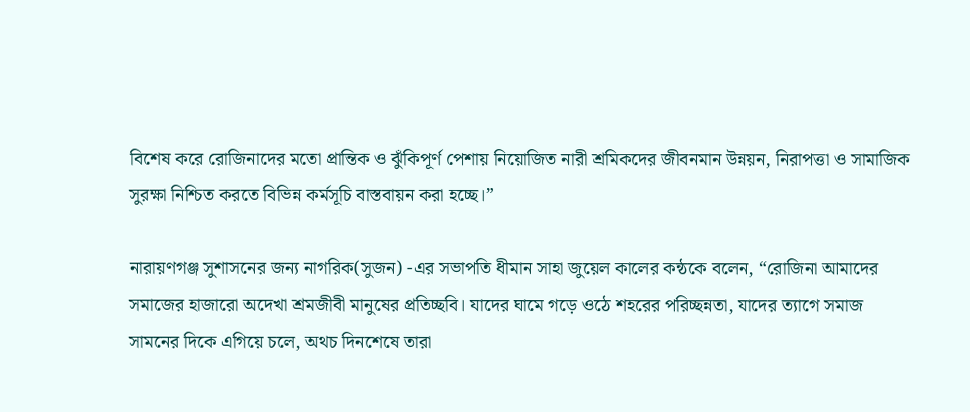বিশেষ করে রোজিনাদের মতো প্রান্তিক ও ঝুঁকিপূর্ণ পেশায় নিয়োজিত নারী শ্রমিকদের জীবনমান উন্নয়ন, নিরাপত্তা ও সামাজিক সুরক্ষা নিশ্চিত করতে বিভিন্ন কর্মসূচি বাস্তবায়ন করা হচ্ছে।”

নারায়ণগঞ্জ সুশাসনের জন্য নাগরিক(সুজন) -এর সভাপতি ধীমান সাহা জুয়েল কালের কন্ঠকে বলেন, “রোজিনা আমাদের সমাজের হাজারো অদেখা শ্রমজীবী মানুষের প্রতিচ্ছবি। যাদের ঘামে গড়ে ওঠে শহরের পরিচ্ছন্নতা, যাদের ত্যাগে সমাজ সামনের দিকে এগিয়ে চলে, অথচ দিনশেষে তারা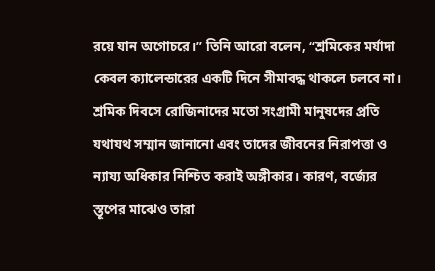রয়ে যান অগোচরে।” তিনি আরো বলেন, “শ্রমিকের মর্যাদা কেবল ক্যালেন্ডারের একটি দিনে সীমাবদ্ধ থাকলে চলবে না। শ্রমিক দিবসে রোজিনাদের মতো সংগ্রামী মানুষদের প্রতি যথাযথ সম্মান জানানো এবং তাদের জীবনের নিরাপত্তা ও ন্যায্য অধিকার নিশ্চিত করাই অঙ্গীকার। কারণ, বর্জ্যের স্তূপের মাঝেও তারা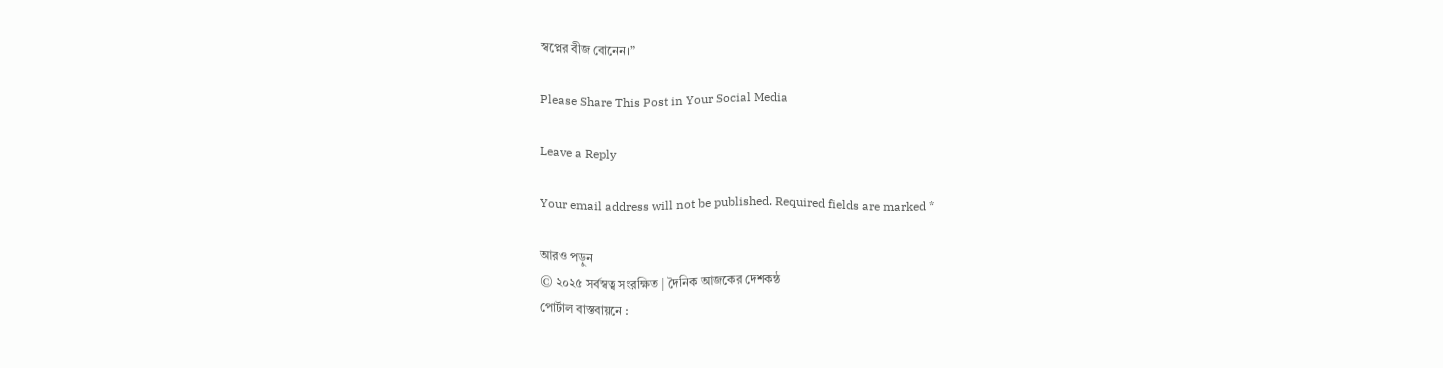স্বপ্নের বীজ বোনেন।”

Please Share This Post in Your Social Media

Leave a Reply

Your email address will not be published. Required fields are marked *

আরও পড়ুন
© ২০২৫ সর্বস্বত্ব সংরক্ষিত | দৈনিক আজকের দেশকন্ঠ
পোর্টাল বাস্তবায়নে :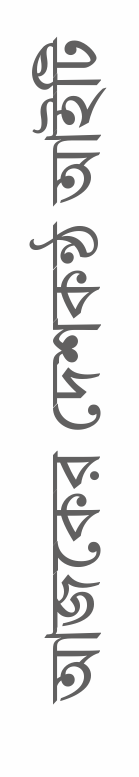আজকের দেশকন্ঠ আইটি